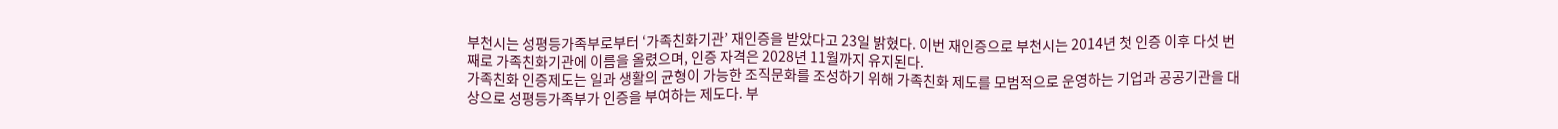부천시는 성평등가족부로부터 ‘가족친화기관’ 재인증을 받았다고 23일 밝혔다. 이번 재인증으로 부천시는 2014년 첫 인증 이후 다섯 번째로 가족친화기관에 이름을 올렸으며, 인증 자격은 2028년 11월까지 유지된다.
가족친화 인증제도는 일과 생활의 균형이 가능한 조직문화를 조성하기 위해 가족친화 제도를 모범적으로 운영하는 기업과 공공기관을 대상으로 성평등가족부가 인증을 부여하는 제도다. 부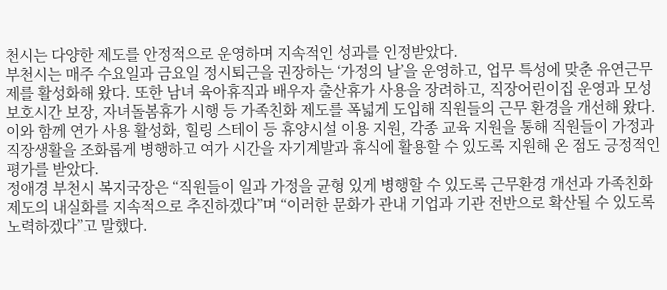천시는 다양한 제도를 안정적으로 운영하며 지속적인 성과를 인정받았다.
부천시는 매주 수요일과 금요일 정시퇴근을 권장하는 ‘가정의 날’을 운영하고, 업무 특성에 맞춘 유연근무제를 활성화해 왔다. 또한 남녀 육아휴직과 배우자 출산휴가 사용을 장려하고, 직장어린이집 운영과 모성보호시간 보장, 자녀돌봄휴가 시행 등 가족친화 제도를 폭넓게 도입해 직원들의 근무 환경을 개선해 왔다.
이와 함께 연가 사용 활성화, 힐링 스테이 등 휴양시설 이용 지원, 각종 교육 지원을 통해 직원들이 가정과 직장생활을 조화롭게 병행하고 여가 시간을 자기계발과 휴식에 활용할 수 있도록 지원해 온 점도 긍정적인 평가를 받았다.
정애경 부천시 복지국장은 “직원들이 일과 가정을 균형 있게 병행할 수 있도록 근무환경 개선과 가족친화 제도의 내실화를 지속적으로 추진하겠다”며 “이러한 문화가 관내 기업과 기관 전반으로 확산될 수 있도록 노력하겠다”고 말했다.